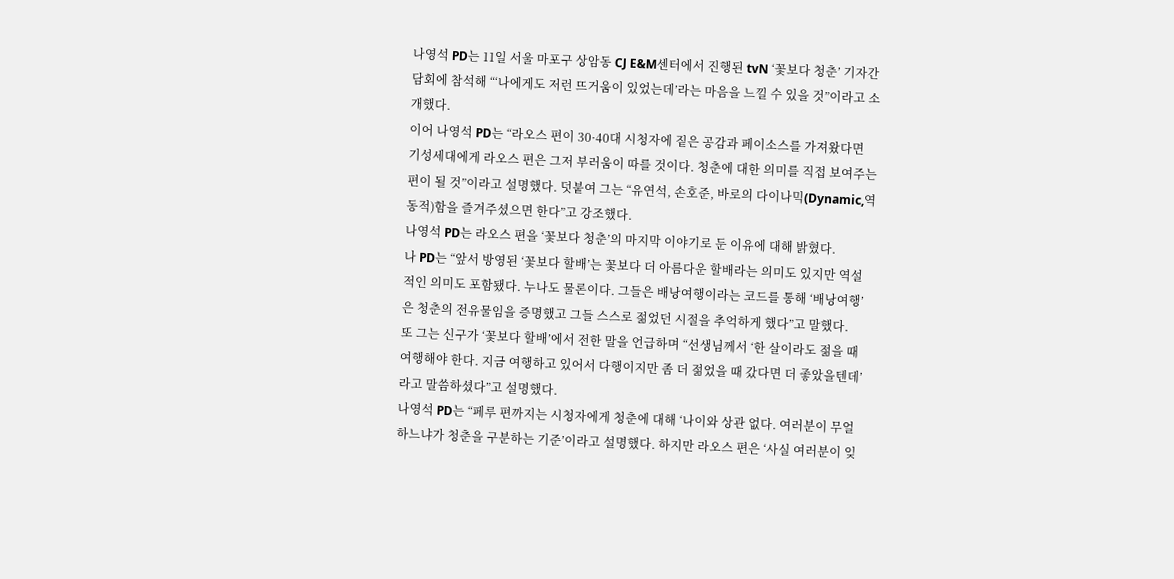나영석 PD는 11일 서울 마포구 상암동 CJ E&M센터에서 진행된 tvN ‘꽃보다 청춘’ 기자간담회에 참석해 “‘나에게도 저런 뜨거움이 있었는데’라는 마음을 느낄 수 있을 것”이라고 소개했다.
이어 나영석 PD는 “라오스 편이 30·40대 시청자에 짙은 공감과 페이소스를 가져왔다면 기성세대에게 라오스 편은 그저 부러움이 따를 것이다. 청춘에 대한 의미를 직접 보여주는 편이 될 것”이라고 설명했다. 덧붙여 그는 “유연석, 손호준, 바로의 다이나믹(Dynamic,역동적)함을 즐겨주셨으면 한다”고 강조했다.
나영석 PD는 라오스 편을 ‘꽃보다 청춘’의 마지막 이야기로 둔 이유에 대해 밝혔다.
나 PD는 “앞서 방영된 ‘꽃보다 할배’는 꽃보다 더 아름다운 할배라는 의미도 있지만 역설적인 의미도 포함됐다. 누나도 물론이다. 그들은 배낭여행이라는 코드를 통해 ‘배낭여행’은 청춘의 전유물임을 증명했고 그들 스스로 젊었던 시절을 추억하게 했다”고 말했다.
또 그는 신구가 ‘꽃보다 할배’에서 전한 말을 언급하며 “선생님께서 ‘한 살이라도 젊을 때 여행해야 한다. 지금 여행하고 있어서 다행이지만 좀 더 젊었을 때 갔다면 더 좋았을텐데’라고 말씀하셨다”고 설명했다.
나영석 PD는 “페루 편까지는 시청자에게 청춘에 대해 ‘나이와 상관 없다. 여러분이 무얼 하느냐가 청춘을 구분하는 기준’이라고 설명했다. 하지만 라오스 편은 ‘사실 여러분이 잊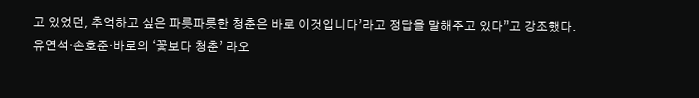고 있었던, 추억하고 싶은 파릇파릇한 청춘은 바로 이것입니다’라고 정답을 말해주고 있다”고 강조했다.
유연석·손호준·바로의 ‘꽃보다 청춘’ 라오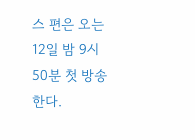스 편은 오는 12일 밤 9시50분 첫 방송한다.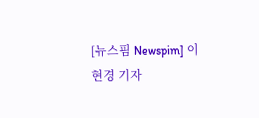[뉴스핌 Newspim] 이현경 기자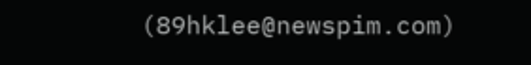(89hklee@newspim.com)